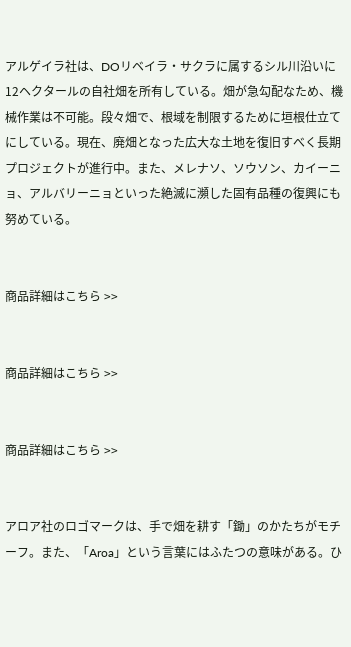アルゲイラ社は、DOリベイラ・サクラに属するシル川沿いに12ヘクタールの自社畑を所有している。畑が急勾配なため、機械作業は不可能。段々畑で、根域を制限するために垣根仕立てにしている。現在、廃畑となった広大な土地を復旧すべく長期プロジェクトが進行中。また、メレナソ、ソウソン、カイーニョ、アルバリーニョといった絶滅に瀕した固有品種の復興にも努めている。


商品詳細はこちら >>


商品詳細はこちら >>


商品詳細はこちら >>


アロア社のロゴマークは、手で畑を耕す「鋤」のかたちがモチーフ。また、「Aroa」という言葉にはふたつの意味がある。ひ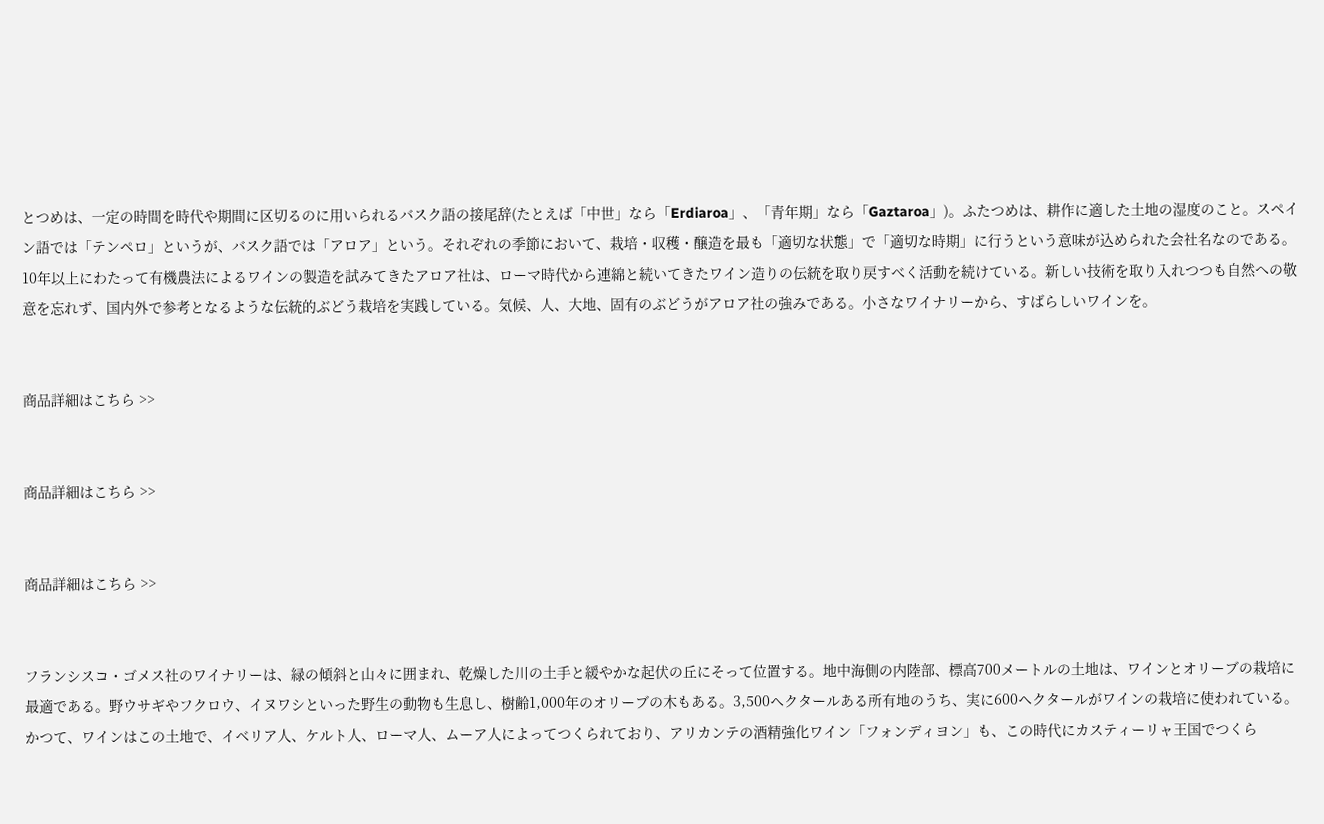とつめは、一定の時間を時代や期間に区切るのに用いられるバスク語の接尾辞(たとえば「中世」なら「Erdiaroa」、「青年期」なら「Gaztaroa」)。ふたつめは、耕作に適した土地の湿度のこと。スペイン語では「テンペロ」というが、バスク語では「アロア」という。それぞれの季節において、栽培・収穫・醸造を最も「適切な状態」で「適切な時期」に行うという意味が込められた会社名なのである。
10年以上にわたって有機農法によるワインの製造を試みてきたアロア社は、ローマ時代から連綿と続いてきたワイン造りの伝統を取り戻すべく活動を続けている。新しい技術を取り入れつつも自然への敬意を忘れず、国内外で参考となるような伝統的ぶどう栽培を実践している。気候、人、大地、固有のぶどうがアロア社の強みである。小さなワイナリーから、すばらしいワインを。


商品詳細はこちら >>


商品詳細はこちら >>


商品詳細はこちら >>


フランシスコ・ゴメス社のワイナリーは、緑の傾斜と山々に囲まれ、乾燥した川の土手と緩やかな起伏の丘にそって位置する。地中海側の内陸部、標高700メートルの土地は、ワインとオリーブの栽培に最適である。野ウサギやフクロウ、イヌワシといった野生の動物も生息し、樹齢1,000年のオリーブの木もある。3,500ヘクタールある所有地のうち、実に600ヘクタールがワインの栽培に使われている。
かつて、ワインはこの土地で、イベリア人、ケルト人、ローマ人、ムーア人によってつくられており、アリカンテの酒精強化ワイン「フォンディヨン」も、この時代にカスティーリャ王国でつくら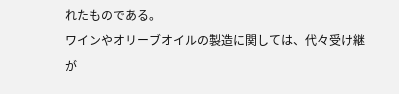れたものである。
ワインやオリーブオイルの製造に関しては、代々受け継が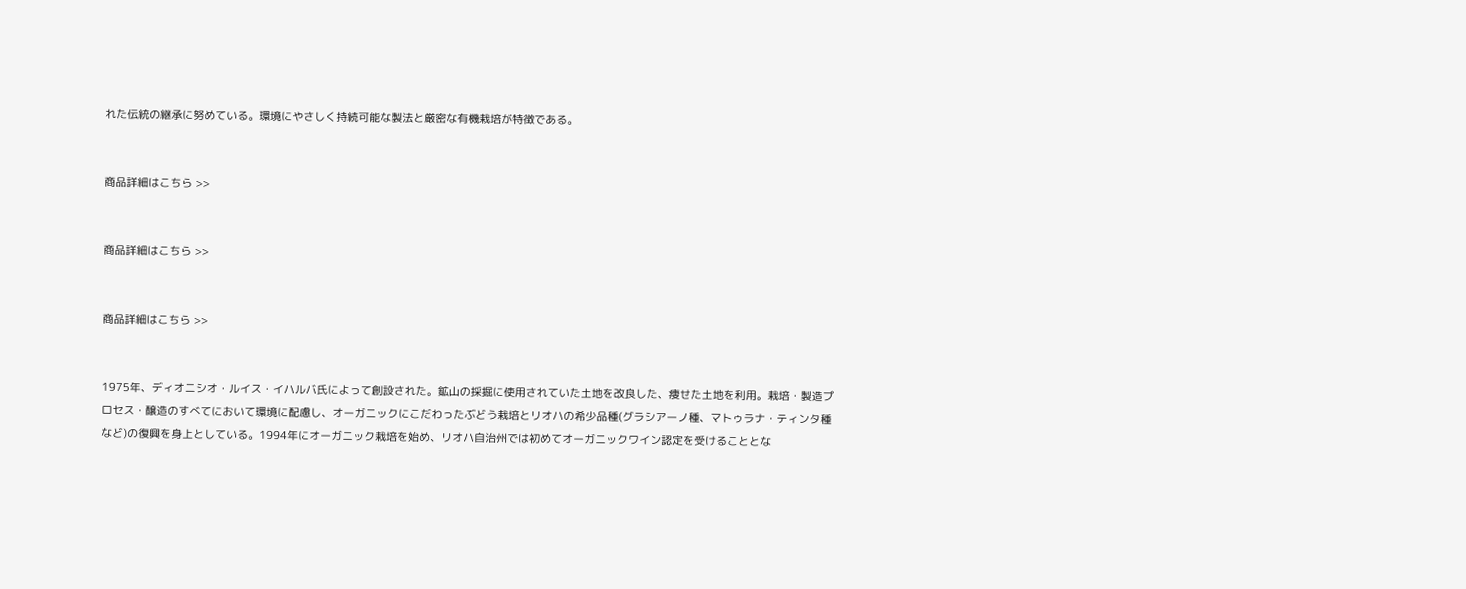れた伝統の継承に努めている。環境にやさしく持続可能な製法と厳密な有機栽培が特徴である。


商品詳細はこちら >>


商品詳細はこちら >>


商品詳細はこちら >>


1975年、ディオニシオ・ルイス・イハルバ氏によって創設された。鉱山の採掘に使用されていた土地を改良した、痩せた土地を利用。栽培・製造プロセス・醸造のすべてにおいて環境に配慮し、オーガニックにこだわったぶどう栽培とリオハの希少品種(グラシアーノ種、マトゥラナ・ティンタ種など)の復興を身上としている。1994年にオーガニック栽培を始め、リオハ自治州では初めてオーガニックワイン認定を受けることとな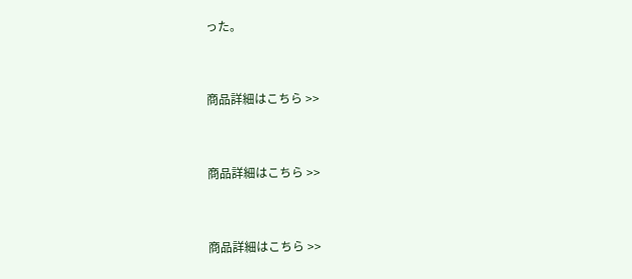った。


商品詳細はこちら >>


商品詳細はこちら >>


商品詳細はこちら >>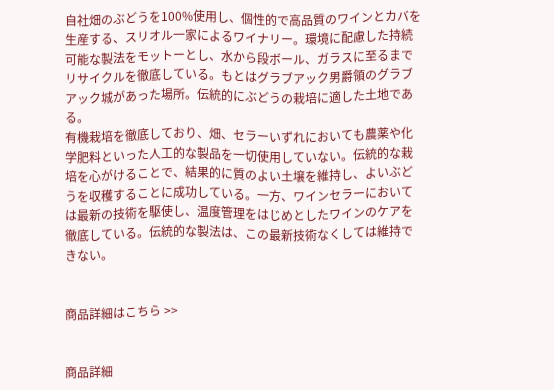自社畑のぶどうを100%使用し、個性的で高品質のワインとカバを生産する、スリオル一家によるワイナリー。環境に配慮した持続可能な製法をモットーとし、水から段ボール、ガラスに至るまでリサイクルを徹底している。もとはグラブアック男爵領のグラブアック城があった場所。伝統的にぶどうの栽培に適した土地である。
有機栽培を徹底しており、畑、セラーいずれにおいても農薬や化学肥料といった人工的な製品を一切使用していない。伝統的な栽培を心がけることで、結果的に質のよい土壌を維持し、よいぶどうを収穫することに成功している。一方、ワインセラーにおいては最新の技術を駆使し、温度管理をはじめとしたワインのケアを徹底している。伝統的な製法は、この最新技術なくしては維持できない。


商品詳細はこちら >>


商品詳細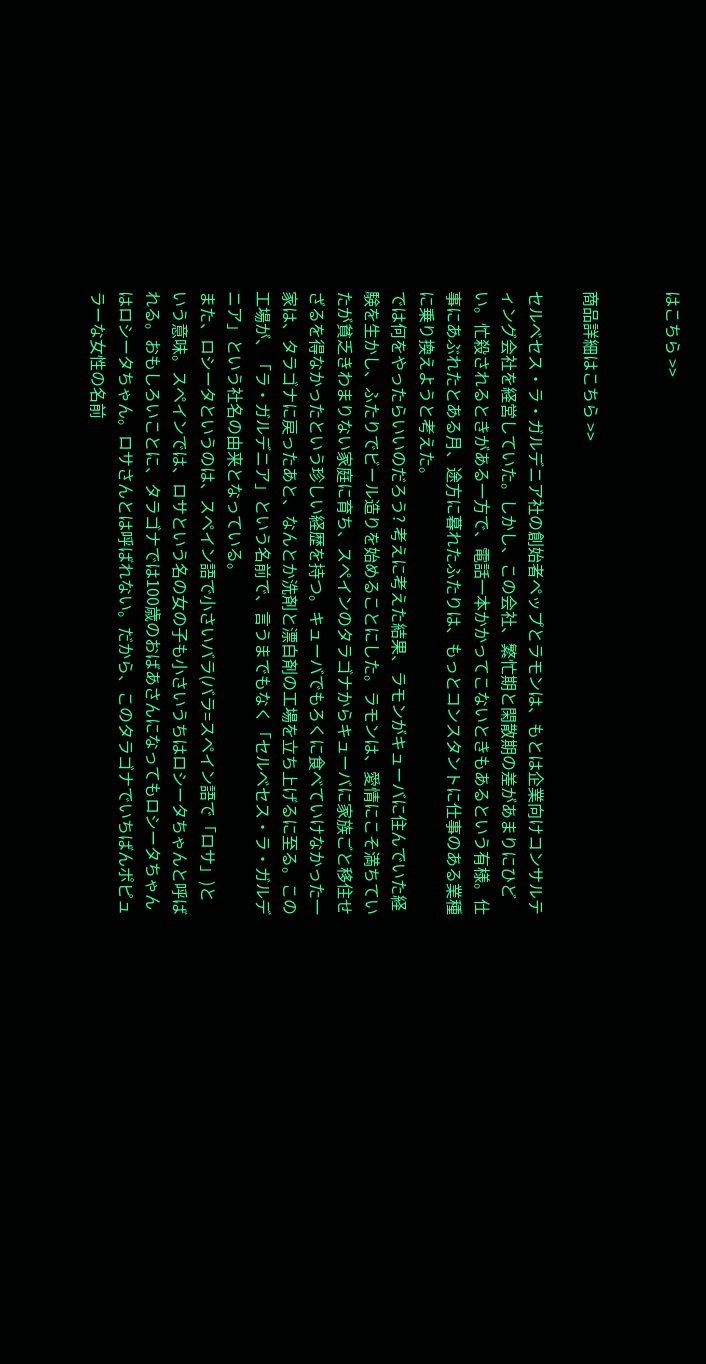はこちら >>


商品詳細はこちら >>

セルベセス・ラ・ガルデニア社の創始者ペップとラモンは、もとは企業向けコンサルティング会社を経営していた。しかし、この会社、繁忙期と閑散期の差があまりにひどい。忙殺されるときがある一方で、電話一本かかってこないときもあるという有様。仕事にあぶれたとある月、途方に暮れたふたりは、もっとコンスタントに仕事のある業種に乗り換えようと考えた。
では何をやったらいいのだろう? 考えに考えた結果、ラモンがキューバに住んでいた経験を生かし、ふたりでビール造りを始めることにした。ラモンは、愛情にこそ満ちていたが貧乏きわまりない家庭に育ち、スペインのタラゴナからキューバに家族ごと移住せざるを得なかったという珍しい経歴を持つ。キューバでもろくに食べていけなかった一家は、タラゴナに戻ったあと、なんとか洗剤と漂白剤の工場を立ち上げるに至る。この工場が、「ラ・ガルデニア」という名前で、言うまでもなく「セルベセス・ラ・ガルデニア」という社名の由来となっている。
また、ロシータというのは、スペイン語で小さいバラ(バラ=スペイン語で「ロサ」)という意味。スペインでは、ロサという名の女の子も小さいうちはロシータちゃんと呼ばれる。おもしろいことに、タラゴナでは100歳のおばあさんになってもロシータちゃんはロシータちゃん。ロサさんとは呼ばれない。だから、このタラゴナでいちばんポピュラーな女性の名前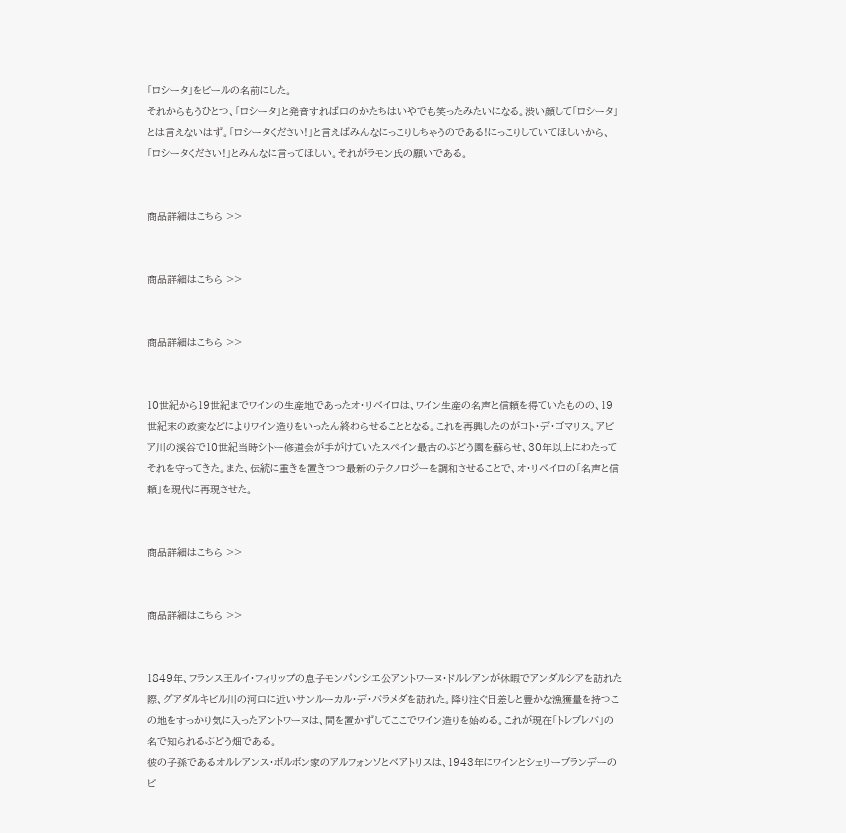「ロシータ」をビールの名前にした。
それからもうひとつ、「ロシータ」と発音すれば口のかたちはいやでも笑ったみたいになる。渋い顔して「ロシータ」とは言えないはず。「ロシータください!」と言えばみんなにっこりしちゃうのである!にっこりしていてほしいから、「ロシータください!」とみんなに言ってほしい。それがラモン氏の願いである。


商品詳細はこちら >>


商品詳細はこちら >>


商品詳細はこちら >>


10世紀から19世紀までワインの生産地であったオ・リベイロは、ワイン生産の名声と信頼を得ていたものの、19世紀末の政変などによりワイン造りをいったん終わらせることとなる。これを再興したのがコト・デ・ゴマリス。アビア川の渓谷で10世紀当時シトー修道会が手がけていたスペイン最古のぶどう園を蘇らせ、30年以上にわたってそれを守ってきた。また、伝統に重きを置きつつ最新のテクノロジーを調和させることで、オ・リベイロの「名声と信頼」を現代に再現させた。


商品詳細はこちら >>


商品詳細はこちら >>


1849年、フランス王ルイ・フィリップの息子モンパンシエ公アントワーヌ・ドルレアンが休暇でアンダルシアを訪れた際、グアダルキビル川の河口に近いサンルーカル・デ・バラメダを訪れた。降り注ぐ日差しと豊かな漁獲量を持つこの地をすっかり気に入ったアントワーヌは、間を置かずしてここでワイン造りを始める。これが現在「トレブレバ」の名で知られるぶどう畑である。
彼の子孫であるオルレアンス・ボルボン家のアルフォンソとベアトリスは、1943年にワインとシェリーブランデーのビ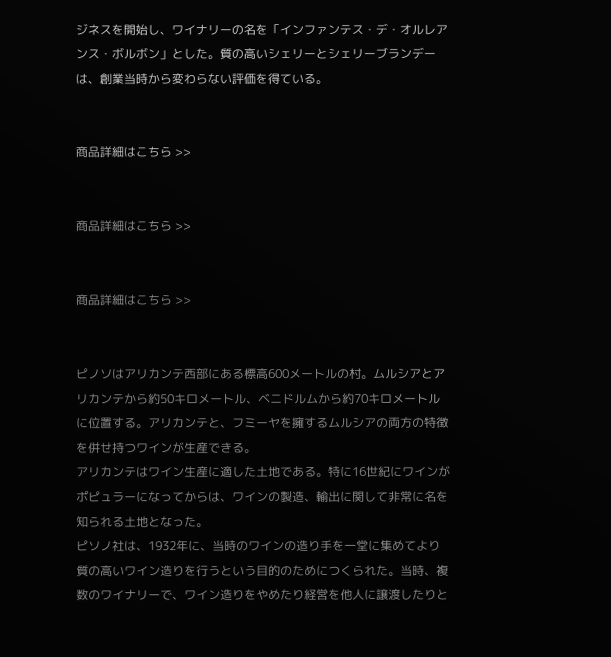ジネスを開始し、ワイナリーの名を「インファンテス・デ・オルレアンス・ボルボン」とした。質の高いシェリーとシェリーブランデーは、創業当時から変わらない評価を得ている。


商品詳細はこちら >>


商品詳細はこちら >>


商品詳細はこちら >>


ピノソはアリカンテ西部にある標高600メートルの村。ムルシアとアリカンテから約50キロメートル、ベニドルムから約70キロメートルに位置する。アリカンテと、フミーヤを擁するムルシアの両方の特徴を併せ持つワインが生産できる。
アリカンテはワイン生産に適した土地である。特に16世紀にワインがポピュラーになってからは、ワインの製造、輸出に関して非常に名を知られる土地となった。
ピソノ社は、1932年に、当時のワインの造り手を一堂に集めてより質の高いワイン造りを行うという目的のためにつくられた。当時、複数のワイナリーで、ワイン造りをやめたり経営を他人に譲渡したりと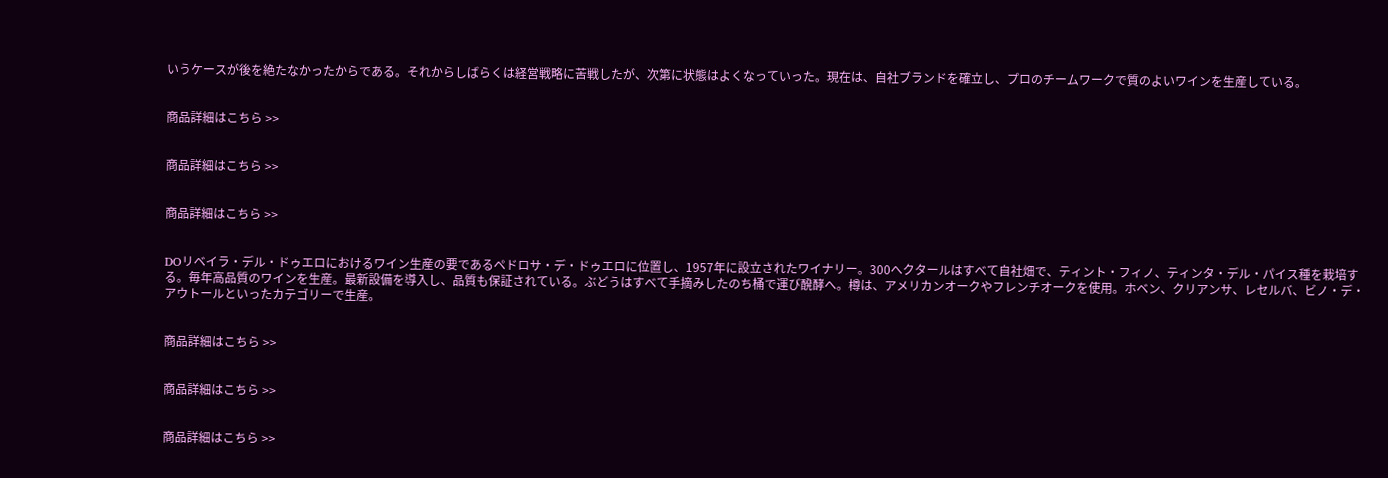いうケースが後を絶たなかったからである。それからしばらくは経営戦略に苦戦したが、次第に状態はよくなっていった。現在は、自社ブランドを確立し、プロのチームワークで質のよいワインを生産している。


商品詳細はこちら >>


商品詳細はこちら >>


商品詳細はこちら >>


DOリベイラ・デル・ドゥエロにおけるワイン生産の要であるペドロサ・デ・ドゥエロに位置し、1957年に設立されたワイナリー。300へクタールはすべて自社畑で、ティント・フィノ、ティンタ・デル・パイス種を栽培する。毎年高品質のワインを生産。最新設備を導入し、品質も保証されている。ぶどうはすべて手摘みしたのち桶で運び醗酵へ。樽は、アメリカンオークやフレンチオークを使用。ホベン、クリアンサ、レセルバ、ビノ・デ・アウトールといったカテゴリーで生産。


商品詳細はこちら >>


商品詳細はこちら >>


商品詳細はこちら >>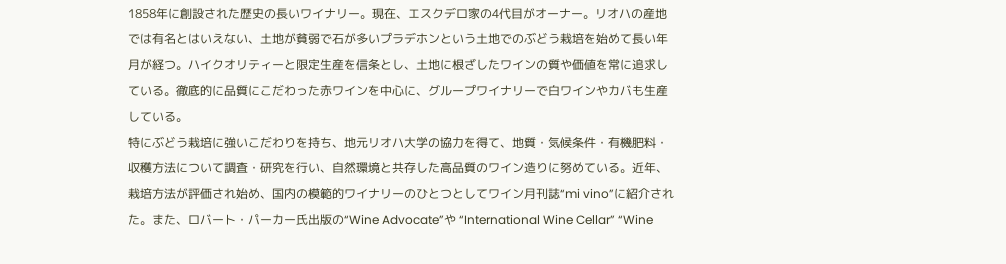1858年に創設された歴史の長いワイナリー。現在、エスクデロ家の4代目がオーナー。リオハの産地では有名とはいえない、土地が貧弱で石が多いプラデホンという土地でのぶどう栽培を始めて長い年月が経つ。ハイクオリティーと限定生産を信条とし、土地に根ざしたワインの質や価値を常に追求している。徹底的に品質にこだわった赤ワインを中心に、グループワイナリーで白ワインやカバも生産している。
特にぶどう栽培に強いこだわりを持ち、地元リオハ大学の協力を得て、地質・気候条件・有機肥料・収穫方法について調査・研究を行い、自然環境と共存した高品質のワイン造りに努めている。近年、栽培方法が評価され始め、国内の模範的ワイナリーのひとつとしてワイン月刊誌“mi vino”に紹介された。また、ロバート・パーカー氏出版の“Wine Advocate”や “International Wine Cellar” “Wine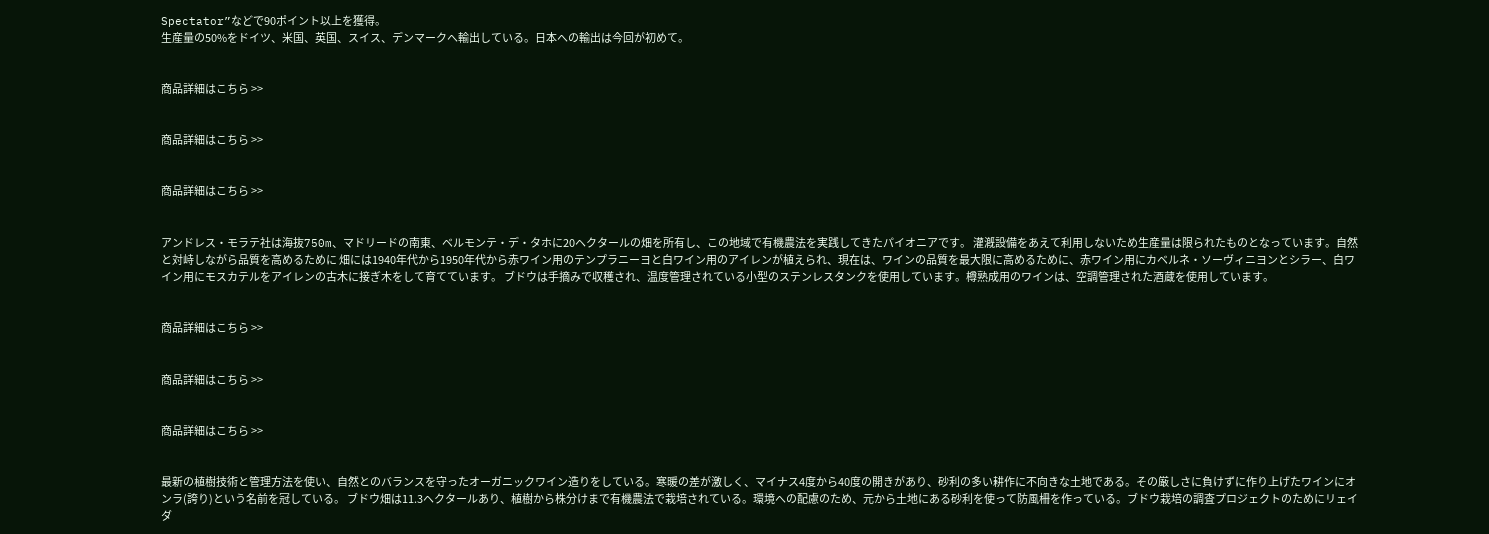Spectator”などで90ポイント以上を獲得。
生産量の50%をドイツ、米国、英国、スイス、デンマークへ輸出している。日本への輸出は今回が初めて。


商品詳細はこちら >>


商品詳細はこちら >>


商品詳細はこちら >>


アンドレス・モラテ社は海抜750m、マドリードの南東、ベルモンテ・デ・タホに20ヘクタールの畑を所有し、この地域で有機農法を実践してきたパイオニアです。 灌漑設備をあえて利用しないため生産量は限られたものとなっています。自然と対峙しながら品質を高めるために 畑には1940年代から1950年代から赤ワイン用のテンプラニーヨと白ワイン用のアイレンが植えられ、現在は、ワインの品質を最大限に高めるために、赤ワイン用にカベルネ・ソーヴィニヨンとシラー、白ワイン用にモスカテルをアイレンの古木に接ぎ木をして育てています。 ブドウは手摘みで収穫され、温度管理されている小型のステンレスタンクを使用しています。樽熟成用のワインは、空調管理された酒蔵を使用しています。


商品詳細はこちら >>


商品詳細はこちら >>


商品詳細はこちら >>


最新の植樹技術と管理方法を使い、自然とのバランスを守ったオーガニックワイン造りをしている。寒暖の差が激しく、マイナス4度から40度の開きがあり、砂利の多い耕作に不向きな土地である。その厳しさに負けずに作り上げたワインにオンラ(誇り)という名前を冠している。 ブドウ畑は11.3ヘクタールあり、植樹から株分けまで有機農法で栽培されている。環境への配慮のため、元から土地にある砂利を使って防風柵を作っている。ブドウ栽培の調査プロジェクトのためにリェイダ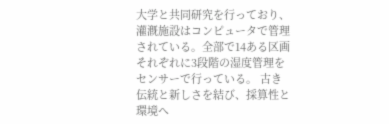大学と共同研究を行っており、灌漑施設はコンピュータで管理されている。全部で14ある区画それぞれに3段階の湿度管理をセンサーで行っている。 古き伝統と新しさを結び、採算性と環境へ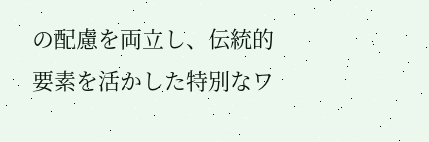の配慮を両立し、伝統的要素を活かした特別なワ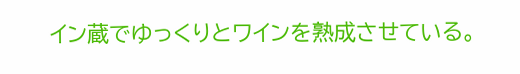イン蔵でゆっくりとワインを熟成させている。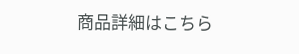商品詳細はこちら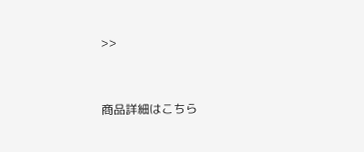>>


商品詳細はこちら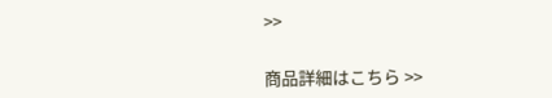>>


商品詳細はこちら >>